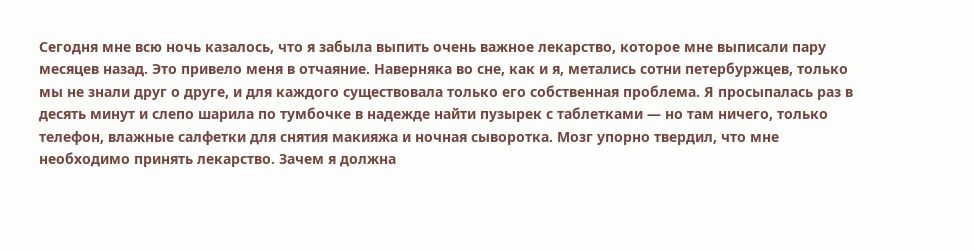Сегодня мне всю ночь казалось, что я забыла выпить очень важное лекарство, которое мне выписали пару месяцев назад. Это привело меня в отчаяние. Наверняка во сне, как и я, метались сотни петербуржцев, только мы не знали друг о друге, и для каждого существовала только его собственная проблема. Я просыпалась раз в десять минут и слепо шарила по тумбочке в надежде найти пузырек с таблетками — но там ничего, только телефон, влажные салфетки для снятия макияжа и ночная сыворотка. Мозг упорно твердил, что мне необходимо принять лекарство. Зачем я должна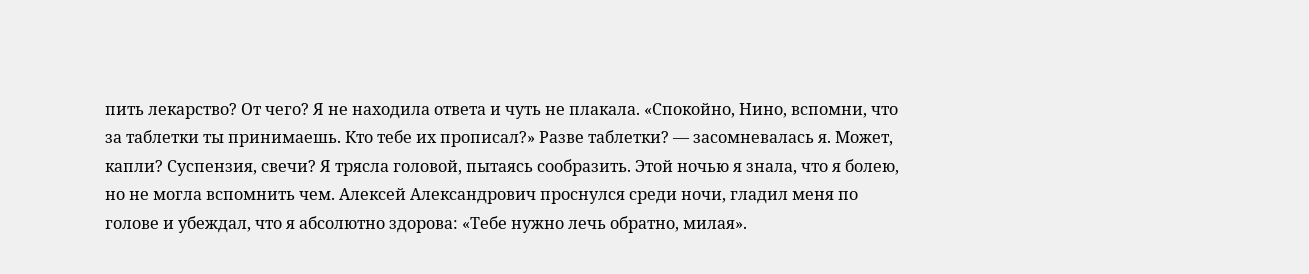пить лекарство? От чего? Я не находила ответа и чуть не плакала. «Спокойно, Нино, вспомни, что за таблетки ты принимаешь. Кто тебе их прописал?» Разве таблетки? — засомневалась я. Может, капли? Суспензия, свечи? Я трясла головой, пытаясь сообразить. Этой ночью я знала, что я болею, но не могла вспомнить чем. Алексей Александрович проснулся среди ночи, гладил меня по голове и убеждал, что я абсолютно здорова: «Тебе нужно лечь обратно, милая».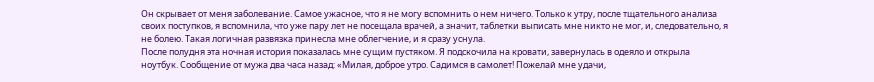Он скрывает от меня заболевание. Самое ужасное, что я не могу вспомнить о нем ничего. Только к утру, после тщательного анализа своих поступков, я вспомнила, что уже пару лет не посещала врачей, а значит, таблетки выписать мне никто не мог, и, следовательно, я не болею. Такая логичная развязка принесла мне облегчение, и я сразу уснула.
После полудня эта ночная история показалась мне сущим пустяком. Я подскочила на кровати, завернулась в одеяло и открыла ноутбук. Сообщение от мужа два часа назад: «Милая, доброе утро. Садимся в самолет! Пожелай мне удачи,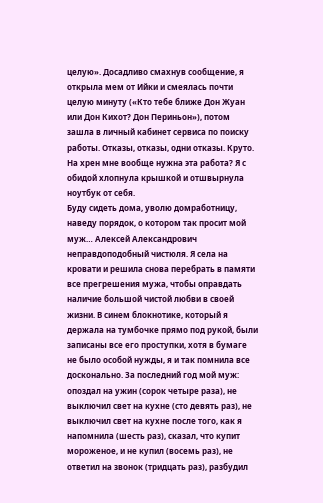целую». Досадливо смахнув сообщение, я открыла мем от Ийки и смеялась почти целую минуту («Кто тебе ближе Дон Жуан или Дон Кихот? Дон Периньон»), потом зашла в личный кабинет сервиса по поиску работы. Отказы, отказы, одни отказы. Круто. На хрен мне вообще нужна эта работа? Я с обидой хлопнула крышкой и отшвырнула ноутбук от себя.
Буду сидеть дома, уволю домработницу, наведу порядок, о котором так просит мой муж… Алексей Александрович неправдоподобный чистюля. Я села на кровати и решила снова перебрать в памяти все прегрешения мужа, чтобы оправдать наличие большой чистой любви в своей жизни. В синем блокнотике, который я держала на тумбочке прямо под рукой, были записаны все его проступки, хотя в бумаге не было особой нужды, я и так помнила все досконально. За последний год мой муж: опоздал на ужин (сорок четыре раза), не выключил свет на кухне (сто девять раз), не выключил свет на кухне после того, как я напомнила (шесть раз), сказал, что купит мороженое, и не купил (восемь раз), не ответил на звонок (тридцать раз), разбудил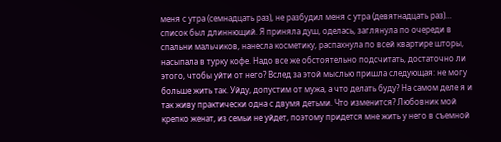меня с утра (семнадцать раз), не разбудил меня с утра (девятнадцать раз)… список был длиннющий. Я приняла душ, оделась, заглянула по очереди в спальни мальчиков, нанесла косметику, распахнула по всей квартире шторы, насыпала в турку кофе. Надо все же обстоятельно подсчитать, достаточно ли этого, чтобы уйти от него? Вслед за этой мыслью пришла следующая: не могу больше жить так. Уйду, допустим от мужа, а что делать буду? На самом деле я и так живу практически одна с двумя детьми. Что изменится? Любовник мой крепко женат, из семьи не уйдет, поэтому придется мне жить у него в съемной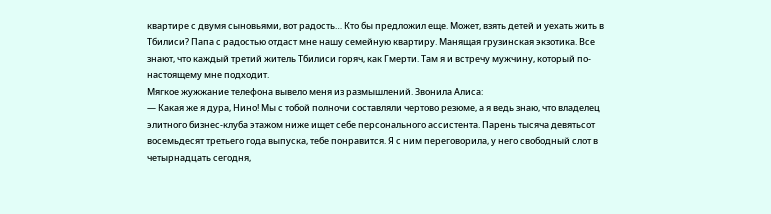квартире с двумя сыновьями, вот радость… Кто бы предложил еще. Может, взять детей и уехать жить в Тбилиси? Папа с радостью отдаст мне нашу семейную квартиру. Манящая грузинская экзотика. Все знают, что каждый третий житель Тбилиси горяч, как Гмерти. Там я и встречу мужчину, который по-настоящему мне подходит.
Мягкое жужжание телефона вывело меня из размышлений. Звонила Алиса:
— Какая же я дура, Нино! Мы с тобой полночи составляли чертово резюме, а я ведь знаю, что владелец элитного бизнес-клуба этажом ниже ищет себе персонального ассистента. Парень тысяча девятьсот восемьдесят третьего года выпуска, тебе понравится. Я с ним переговорила, у него свободный слот в четырнадцать сегодня,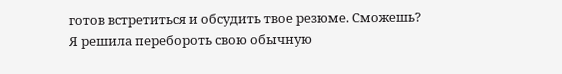готов встретиться и обсудить твое резюме. Сможешь?
Я решила перебороть свою обычную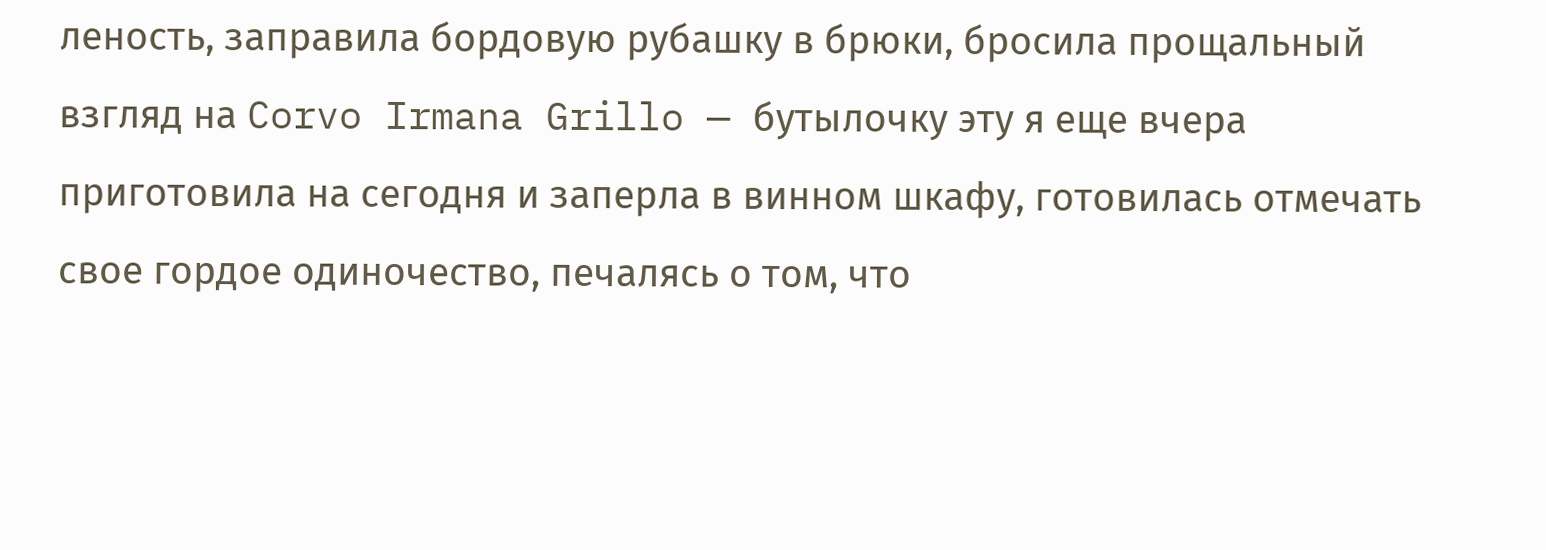леность, заправила бордовую рубашку в брюки, бросила прощальный взгляд на Corvo Irmana Grillo — бутылочку эту я еще вчера приготовила на сегодня и заперла в винном шкафу, готовилась отмечать свое гордое одиночество, печалясь о том, что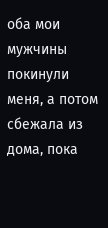оба мои мужчины покинули меня, а потом сбежала из дома, пока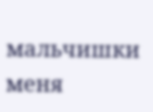мальчишки меня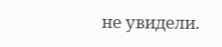не увидели.